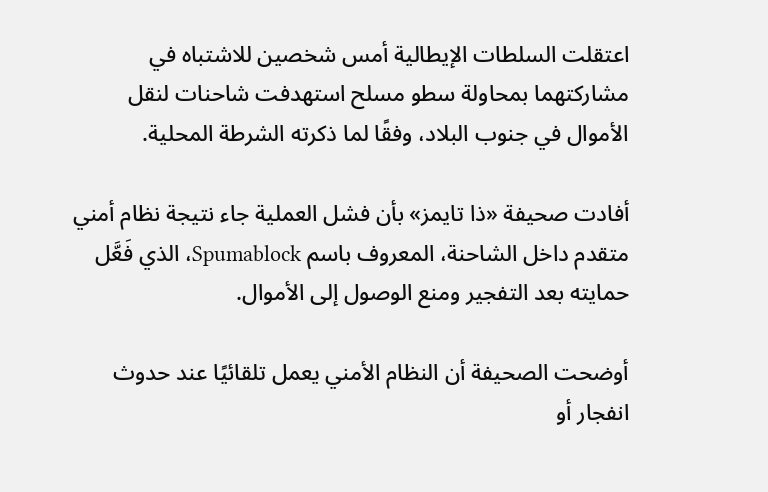اعتقلت السلطات الإيطالية أمس شخصين للاشتباه في مشاركتهما بمحاولة سطو مسلح استهدفت شاحنات لنقل الأموال في جنوب البلاد، وفقًا لما ذكرته الشرطة المحلية.

أفادت صحيفة «ذا تايمز» بأن فشل العملية جاء نتيجة نظام أمني متقدم داخل الشاحنة، المعروف باسم Spumablock، الذي فَعَّل حمايته بعد التفجير ومنع الوصول إلى الأموال.

أوضحت الصحيفة أن النظام الأمني يعمل تلقائيًا عند حدوث انفجار أو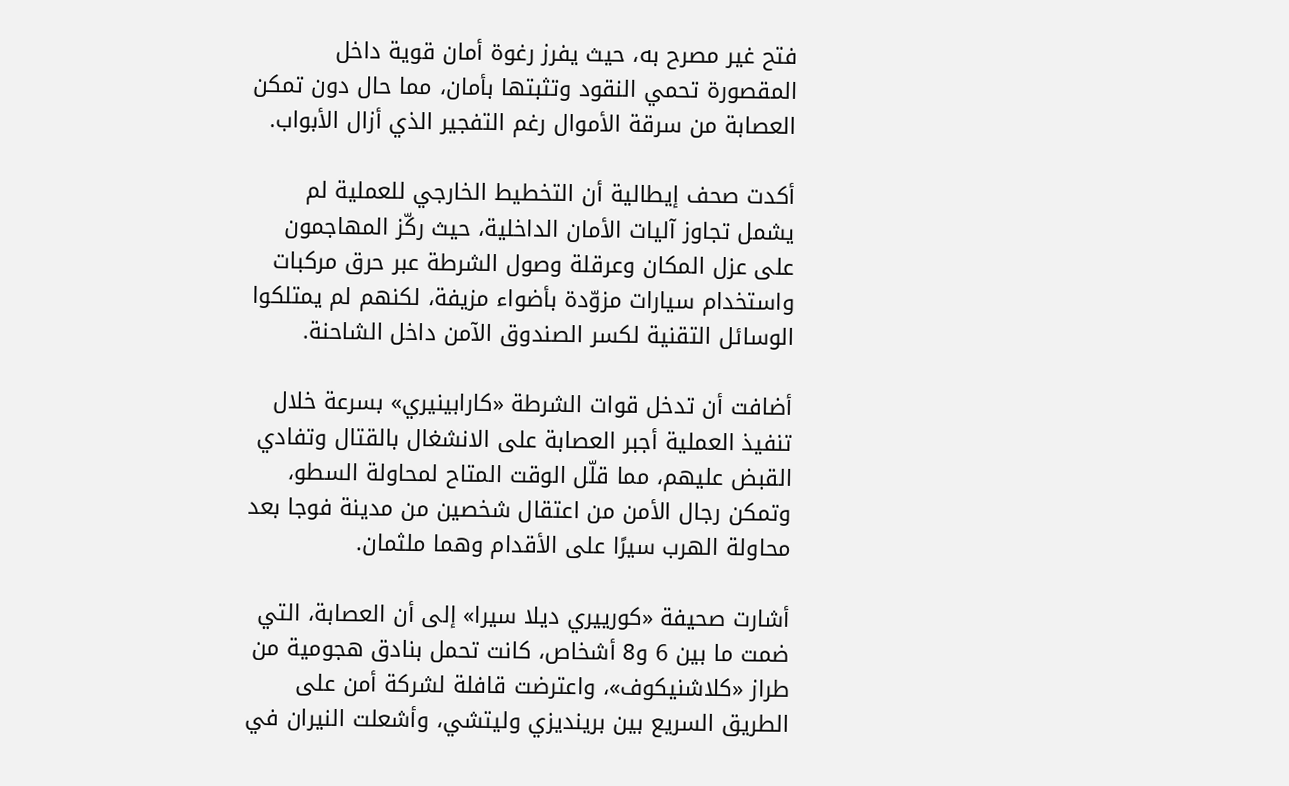فتح غير مصرح به، حيث يفرز رغوة أمان قوية داخل المقصورة تحمي النقود وتثبتها بأمان، مما حال دون تمكن العصابة من سرقة الأموال رغم التفجير الذي أزال الأبواب.

أكدت صحف إيطالية أن التخطيط الخارجي للعملية لم يشمل تجاوز آليات الأمان الداخلية، حيث ركّز المهاجمون على عزل المكان وعرقلة وصول الشرطة عبر حرق مركبات واستخدام سيارات مزوّدة بأضواء مزيفة، لكنهم لم يمتلكوا الوسائل التقنية لكسر الصندوق الآمن داخل الشاحنة.

أضافت أن تدخل قوات الشرطة «كارابينيري» بسرعة خلال تنفيذ العملية أجبر العصابة على الانشغال بالقتال وتفادي القبض عليهم، مما قلّل الوقت المتاح لمحاولة السطو، وتمكن رجال الأمن من اعتقال شخصين من مدينة فوجا بعد محاولة الهرب سيرًا على الأقدام وهما ملثمان.

أشارت صحيفة «كورييري ديلا سيرا» إلى أن العصابة، التي ضمت ما بين 6 و8 أشخاص، كانت تحمل بنادق هجومية من طراز «كلاشنيكوف»، واعترضت قافلة لشركة أمن على الطريق السريع بين برينديزي وليتشي، وأشعلت النيران في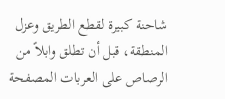شاحنة كبيرة لقطع الطريق وعزل المنطقة، قبل أن تطلق وابلاً من الرصاص على العربات المصفحة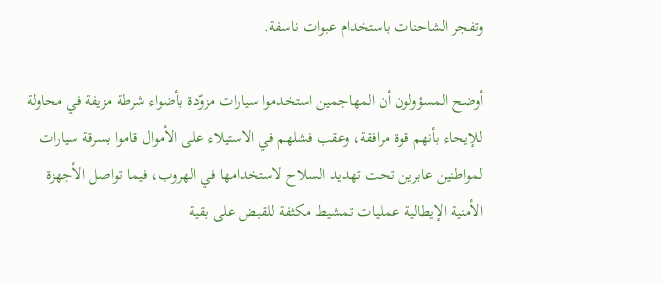وتفجر الشاحنات باستخدام عبوات ناسفة.

أوضح المسؤولون أن المهاجمين استخدموا سيارات مزوّدة بأضواء شرطة مزيفة في محاولة للإيحاء بأنهم قوة مرافقة، وعقب فشلهم في الاستيلاء على الأموال قاموا بسرقة سيارات لمواطنين عابرين تحت تهديد السلاح لاستخدامها في الهروب، فيما تواصل الأجهزة الأمنية الإيطالية عمليات تمشيط مكثفة للقبض على بقية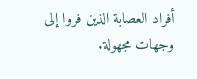أفراد العصابة الذين فروا إلى وجهات مجهولة.